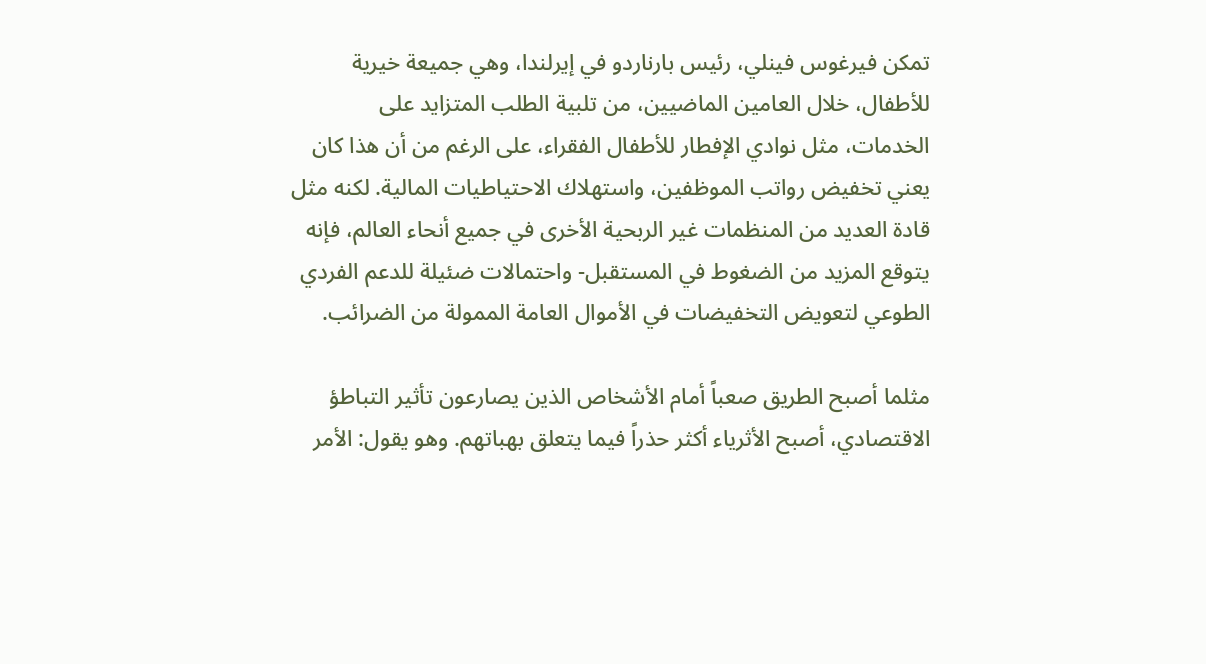تمكن فيرغوس فينلي، رئيس بارناردو في إيرلندا، وهي جميعة خيرية للأطفال، خلال العامين الماضيين، من تلبية الطلب المتزايد على الخدمات، مثل نوادي الإفطار للأطفال الفقراء، على الرغم من أن هذا كان يعني تخفيض رواتب الموظفين، واستهلاك الاحتياطيات المالية. لكنه مثل قادة العديد من المنظمات غير الربحية الأخرى في جميع أنحاء العالم، فإنه يتوقع المزيد من الضغوط في المستقبل- واحتمالات ضئيلة للدعم الفردي الطوعي لتعويض التخفيضات في الأموال العامة الممولة من الضرائب.

مثلما أصبح الطريق صعباً أمام الأشخاص الذين يصارعون تأثير التباطؤ الاقتصادي، أصبح الأثرياء أكثر حذراً فيما يتعلق بهباتهم. وهو يقول: الأمر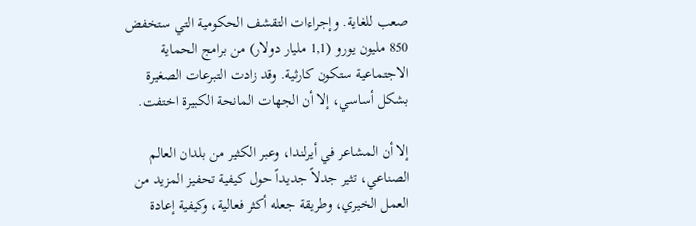صعب للغاية. وإجراءات التقشف الحكومية التي ستخفض 850 مليون يورو (1,1 مليار دولار) من برامج الحماية الاجتماعية ستكون كارثية. وقد زادت التبرعات الصغيرة بشكل أساسي، إلا أن الجهات المانحة الكبيرة اختفت.

إلا أن المشاعر في أيرلندا، وعبر الكثير من بلدان العالم الصناعي، تثير جدلاً جديداً حول كيفية تحفيز المزيد من العمل الخيري، وطريقة جعله أكثر فعالية، وكيفية إعادة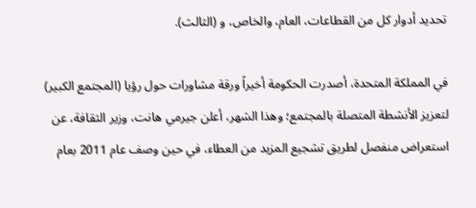تحديد أدوار كل من القطاعات، العام، والخاص، و (الثالث).

في المملكة المتحدة، أصدرت الحكومة أخيراً ورقة مشاورات حول رؤيا (المجتمع الكبير) لتعزيز الأنشطة المتصلة بالمجتمع؛ وهذا الشهر، أعلن جيرمي هانت، وزير الثقافة، عن استعراض منفصل لطريق تشجيع المزيد من العطاء، في حين وصف عام 2011 بعام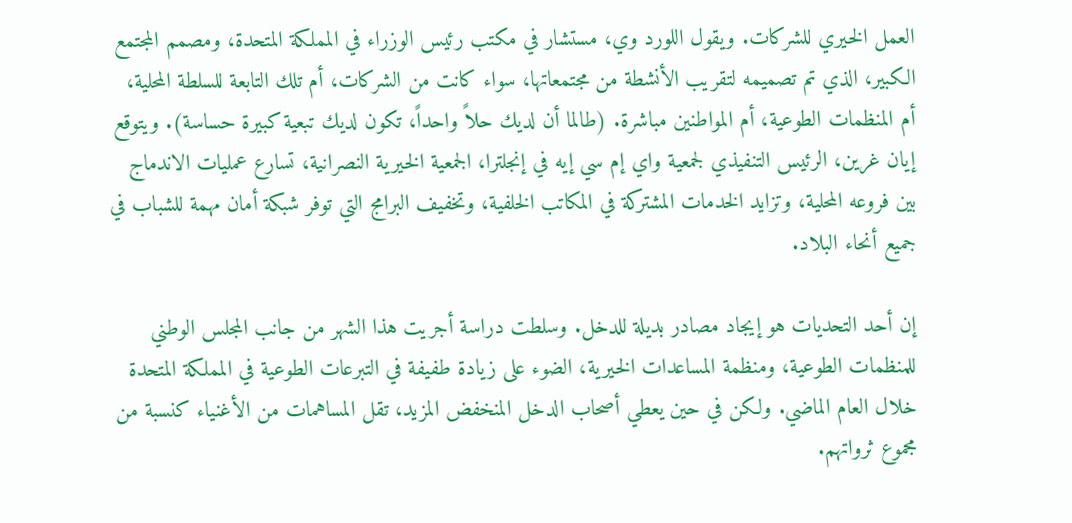العمل الخيري للشركات. ويقول اللورد وي، مستشار في مكتب رئيس الوزراء في المملكة المتحدة، ومصمم المجتمع الكبير، الذي تم تصميمه لتقريب الأنشطة من مجتمعاتها، سواء كانت من الشركات، أم تلك التابعة للسلطة المحلية، أم المنظمات الطوعية، أم المواطنين مباشرة. (طالما أن لديك حلاً واحداً، تكون لديك تبعية كبيرة حساسة). ويتوقع إيان غرين، الرئيس التنفيذي لجمعية واي إم سي إيه في إنجلترا، الجمعية الخيرية النصرانية، تسارع عمليات الاندماج بين فروعه المحلية، وتزايد الخدمات المشتركة في المكاتب الخلفية، وتخفيف البرامج التي توفر شبكة أمان مهمة للشباب في جميع أنحاء البلاد.

إن أحد التحديات هو إيجاد مصادر بديلة للدخل. وسلطت دراسة أجريت هذا الشهر من جانب المجلس الوطني للمنظمات الطوعية، ومنظمة المساعدات الخيرية، الضوء على زيادة طفيفة في التبرعات الطوعية في المملكة المتحدة خلال العام الماضي. ولكن في حين يعطي أصحاب الدخل المنخفض المزيد، تقل المساهمات من الأغنياء كنسبة من مجموع ثرواتهم.